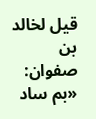قيل لخالد بن صفوان: «بم ساد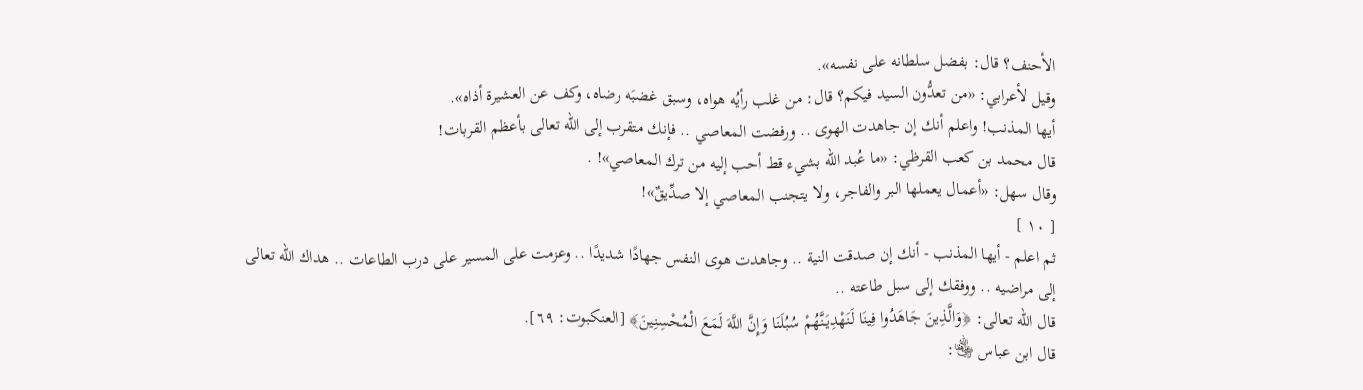الأحنف؟ قال: بفضل سلطانه على نفسه».
وقيل لأعرابي: «من تعدُّون السيد فيكم؟ قال: من غلب رأيُه هواه، وسبق غضبَه رضاه، وكف عن العشيرة أذاه».
أيها المذنب! واعلم أنك إن جاهدت الهوى .. ورفضت المعاصي .. فإنك متقرب إلى الله تعالى بأعظم القربات!
قال محمد بن كعب القرظي: «ما عُبد الله بشيء قط أحب إليه من ترك المعاصي»! .
وقال سهل: «أعمال يعملها البر والفاجر، ولا يتجنب المعاصي إلا صدِّيقٌ»!
[ ١٠ ]
ثم اعلم - أيها المذنب - أنك إن صدقت النية .. وجاهدت هوى النفس جهادًا شديدًا .. وعزمت على المسير على درب الطاعات .. هداك الله تعالى إلى مراضيه .. ووفقك إلى سبل طاعته ..
قال الله تعالى: ﴿وَالَّذِينَ جَاهَدُوا فِينَا لَنَهْدِيَنَّهُمْ سُبُلَنَا وَإِنَّ اللَّهَ لَمَعَ الْمُحْسِنِينَ﴾ [العنكبوت: ٦٩].
قال ابن عباس ﵄: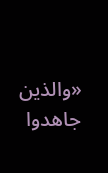«والذين جاهدوا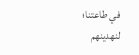في طاعتنا؛ لنهدينهم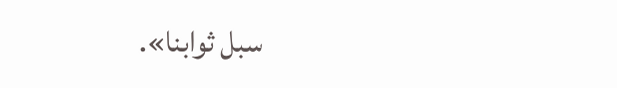سبل ثوابنا».